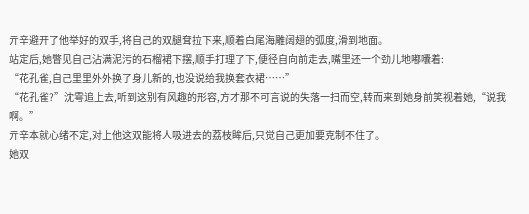亓辛避开了他举好的双手,将自己的双腿耷拉下来,顺着白尾海雕阔翅的弧度,滑到地面。
站定后,她瞥见自己沾满泥污的石榴裙下摆,顺手打理了下,便径自向前走去,嘴里还一个劲儿地嘟囔着:
“花孔雀,自己里里外外换了身儿新的,也没说给我换套衣裙……”
“花孔雀?”沈雩追上去,听到这别有风趣的形容,方才那不可言说的失落一扫而空,转而来到她身前笑视着她,“说我啊。”
亓辛本就心绪不定,对上他这双能将人吸进去的荔枝眸后,只觉自己更加要克制不住了。
她双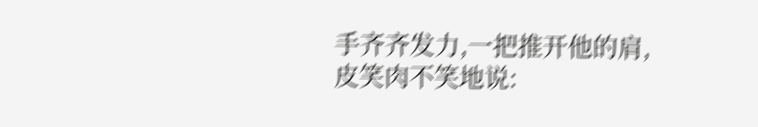手齐齐发力,一把推开他的肩,皮笑肉不笑地说: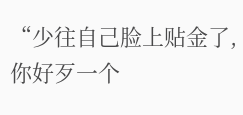“少往自己脸上贴金了,你好歹一个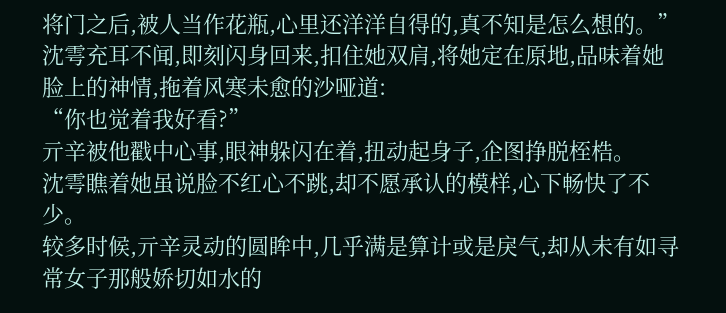将门之后,被人当作花瓶,心里还洋洋自得的,真不知是怎么想的。”
沈雩充耳不闻,即刻闪身回来,扣住她双肩,将她定在原地,品味着她脸上的神情,拖着风寒未愈的沙哑道:
“你也觉着我好看?”
亓辛被他戳中心事,眼神躲闪在着,扭动起身子,企图挣脱桎梏。
沈雩瞧着她虽说脸不红心不跳,却不愿承认的模样,心下畅快了不少。
较多时候,亓辛灵动的圆眸中,几乎满是算计或是戾气,却从未有如寻常女子那般娇切如水的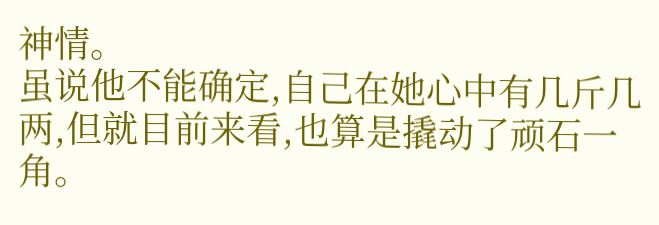神情。
虽说他不能确定,自己在她心中有几斤几两,但就目前来看,也算是撬动了顽石一角。